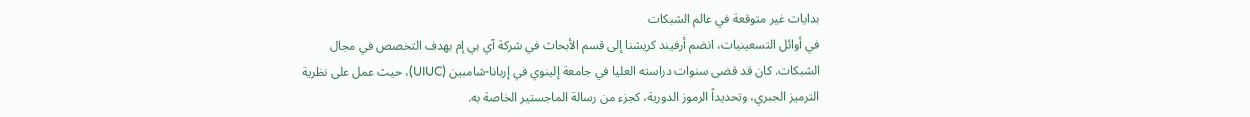بدايات غير متوقعة في عالم الشبكات
في أوائل التسعينيات، انضم أرفيند كريشنا إلى قسم الأبحاث في شركة آي بي إم بهدف التخصص في مجال الشبكات. كان قد قضى سنوات دراسته العليا في جامعة إلينوي في إربانا-شامبين (UIUC)، حيث عمل على نظرية الترميز الجبري، وتحديداً الرموز الدورية، كجزء من رسالة الماجستير الخاصة به.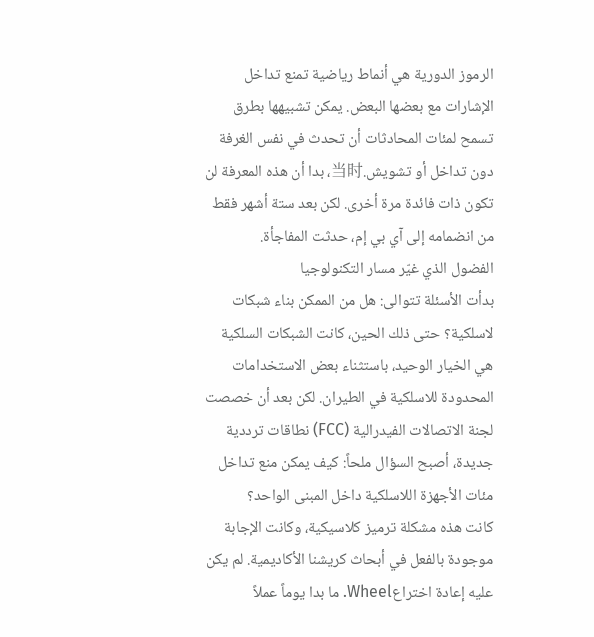الرموز الدورية هي أنماط رياضية تمنع تداخل الإشارات مع بعضها البعض. يمكن تشبيهها بطرق تسمح لمئات المحادثات أن تحدث في نفس الغرفة دون تداخل أو تشويش.当时، بدا أن هذه المعرفة لن تكون ذات فائدة مرة أخرى. لكن بعد ستة أشهر فقط من انضمامه إلى آي بي إم، حدثت المفاجأة.
الفضول الذي غيّر مسار التكنولوجيا
بدأت الأسئلة تتوالى: هل من الممكن بناء شبكات لاسلكية؟ حتى ذلك الحين، كانت الشبكات السلكية هي الخيار الوحيد، باستثناء بعض الاستخدامات المحدودة للاسلكية في الطيران. لكن بعد أن خصصت لجنة الاتصالات الفيدرالية (FCC) نطاقات ترددية جديدة، أصبح السؤال ملحاً: كيف يمكن منع تداخل مئات الأجهزة اللاسلكية داخل المبنى الواحد؟
كانت هذه مشكلة ترميز كلاسيكية، وكانت الإجابة موجودة بالفعل في أبحاث كريشنا الأكاديمية. لم يكن عليه إعادة اختراعWheel. ما بدا يوماً عملاً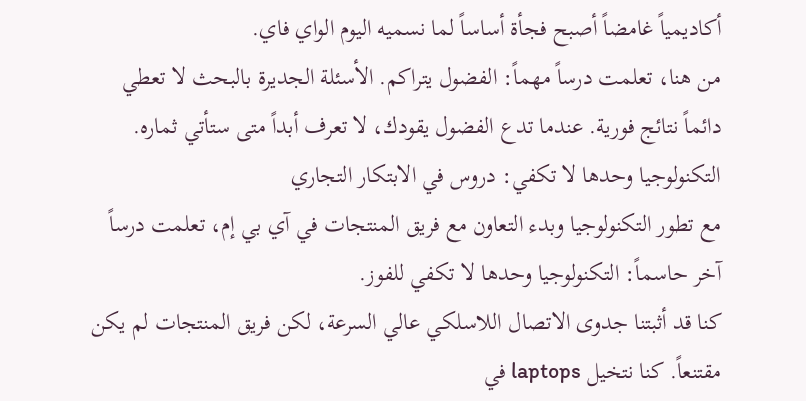أكاديمياً غامضاً أصبح فجأة أساساً لما نسميه اليوم الواي فاي.
من هنا، تعلمت درساً مهماً: الفضول يتراكم. الأسئلة الجديرة بالبحث لا تعطي دائماً نتائج فورية. عندما تدع الفضول يقودك، لا تعرف أبداً متى ستأتي ثماره.
التكنولوجيا وحدها لا تكفي: دروس في الابتكار التجاري
مع تطور التكنولوجيا وبدء التعاون مع فريق المنتجات في آي بي إم، تعلمت درساً آخر حاسماً: التكنولوجيا وحدها لا تكفي للفوز.
كنا قد أثبتنا جدوى الاتصال اللاسلكي عالي السرعة، لكن فريق المنتجات لم يكن مقتنعاً. كنا نتخيل laptops في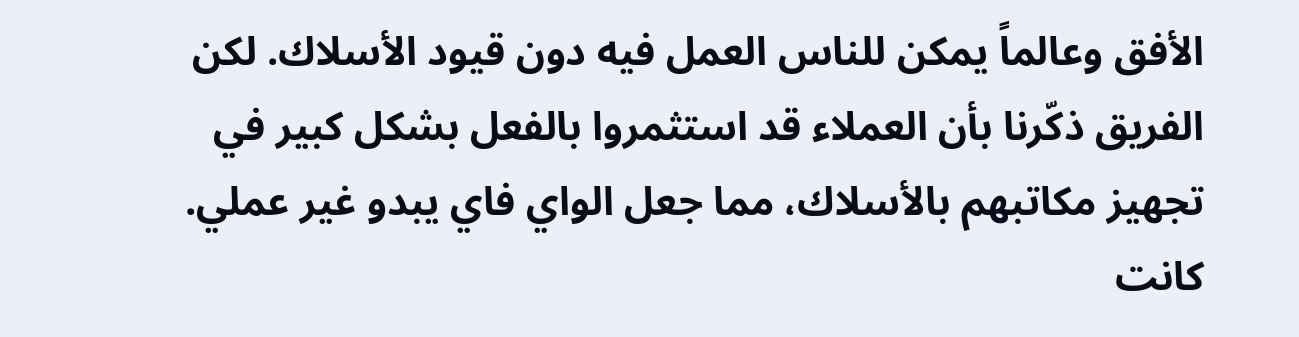الأفق وعالماً يمكن للناس العمل فيه دون قيود الأسلاك. لكن الفريق ذكّرنا بأن العملاء قد استثمروا بالفعل بشكل كبير في تجهيز مكاتبهم بالأسلاك، مما جعل الواي فاي يبدو غير عملي.
كانت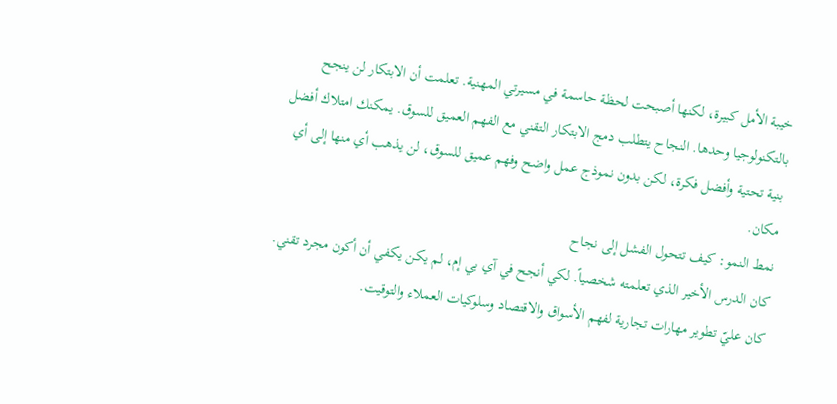خيبة الأمل كبيرة، لكنها أصبحت لحظة حاسمة في مسيرتي المهنية. تعلمت أن الابتكار لن ينجح بالتكنولوجيا وحدها. النجاح يتطلب دمج الابتكار التقني مع الفهم العميق للسوق. يمكنك امتلاك أفضل بنية تحتية وأفضل فكرة، لكن بدون نموذج عمل واضح وفهم عميق للسوق، لن يذهب أي منها إلى أي مكان.
نمط النمو: كيف تتحول الفشل إلى نجاح
كان الدرس الأخير الذي تعلمته شخصياً. لكي أنجح في آي بي إم، لم يكن يكفي أن أكون مجرد تقني. كان عليّ تطوير مهارات تجارية لفهم الأسواق والاقتصاد وسلوكيات العملاء والتوقيت.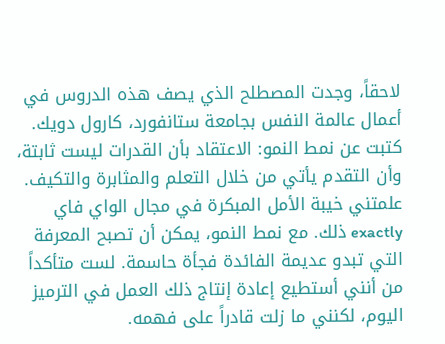لاحقاً، وجدت المصطلح الذي يصف هذه الدروس في أعمال عالمة النفس بجامعة ستانفورد، كارول دويك. كتبت عن نمط النمو: الاعتقاد بأن القدرات ليست ثابتة، وأن التقدم يأتي من خلال التعلم والمثابرة والتكيف.
علمتني خيبة الأمل المبكرة في مجال الواي فاي exactly ذلك. مع نمط النمو، يمكن أن تصبح المعرفة التي تبدو عديمة الفائدة فجأة حاسمة. لست متأكداً من أنني أستطيع إعادة إنتاج ذلك العمل في الترميز اليوم، لكنني ما زلت قادراً على فهمه.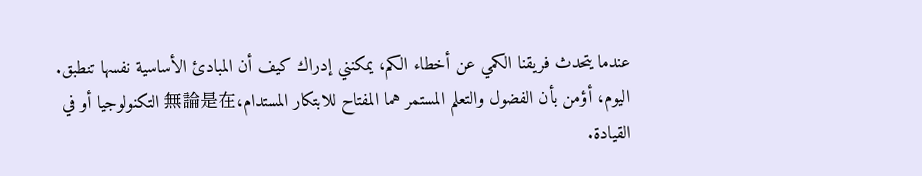عندما يتحدث فريقنا الكمي عن أخطاء الكم، يمكنني إدراك كيف أن المبادئ الأساسية نفسها تنطبق.
اليوم، أؤمن بأن الفضول والتعلم المستمر هما المفتاح للابتكار المستدام،無論是在 التكنولوجيا أو في القيادة.